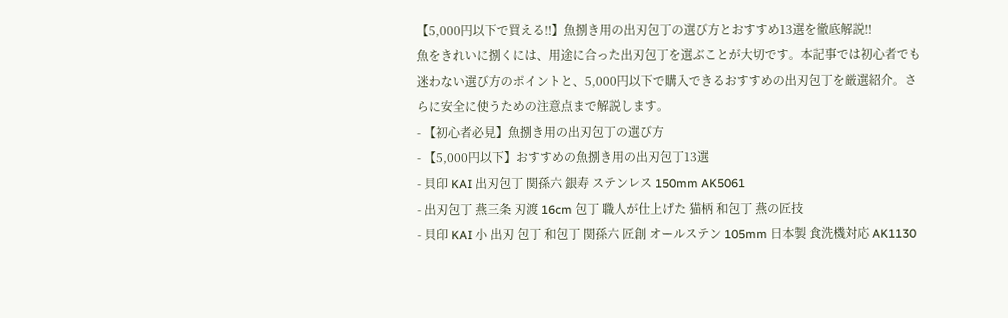【5,000円以下で買える‼】魚捌き用の出刃包丁の選び方とおすすめ13選を徹底解説‼
魚をきれいに捌くには、用途に合った出刃包丁を選ぶことが大切です。本記事では初心者でも迷わない選び方のポイントと、5,000円以下で購入できるおすすめの出刃包丁を厳選紹介。さらに安全に使うための注意点まで解説します。
- 【初心者必見】魚捌き用の出刃包丁の選び方
- 【5,000円以下】おすすめの魚捌き用の出刃包丁13選
- 貝印 KAI 出刃包丁 関孫六 銀寿 ステンレス 150mm AK5061
- 出刃包丁 燕三条 刃渡 16cm 包丁 職人が仕上げた 猫柄 和包丁 燕の匠技
- 貝印 KAI 小 出刃 包丁 和包丁 関孫六 匠創 オールステン 105mm 日本製 食洗機対応 AK1130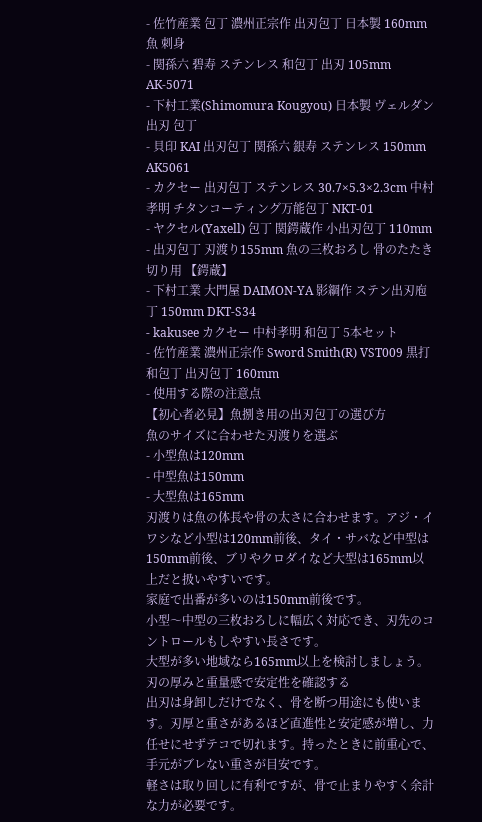- 佐竹産業 包丁 濃州正宗作 出刃包丁 日本製 160mm 魚 刺身
- 関孫六 碧寿 ステンレス 和包丁 出刃 105mm AK-5071
- 下村工業(Shimomura Kougyou) 日本製 ヴェルダン 出刃 包丁
- 貝印 KAI 出刃包丁 関孫六 銀寿 ステンレス 150mm AK5061
- カクセー 出刃包丁 ステンレス 30.7×5.3×2.3cm 中村孝明 チタンコーティング万能包丁 NKT-01
- ヤクセル(Yaxell) 包丁 関鍔蔵作 小出刃包丁 110mm
- 出刃包丁 刃渡り155mm 魚の三枚おろし 骨のたたき切り用 【鍔蔵】
- 下村工業 大門屋 DAIMON-YA 影綱作 ステン出刃庖丁 150mm DKT-S34
- kakusee カクセー 中村孝明 和包丁 5本セット
- 佐竹産業 濃州正宗作 Sword Smith(R) VST009 黒打和包丁 出刃包丁 160mm
- 使用する際の注意点
【初心者必見】魚捌き用の出刃包丁の選び方
魚のサイズに合わせた刃渡りを選ぶ
- 小型魚は120mm
- 中型魚は150mm
- 大型魚は165mm
刃渡りは魚の体長や骨の太さに合わせます。アジ・イワシなど小型は120mm前後、タイ・サバなど中型は150mm前後、ブリやクロダイなど大型は165mm以上だと扱いやすいです。
家庭で出番が多いのは150mm前後です。
小型〜中型の三枚おろしに幅広く対応でき、刃先のコントロールもしやすい長さです。
大型が多い地域なら165mm以上を検討しましょう。
刃の厚みと重量感で安定性を確認する
出刃は身卸しだけでなく、骨を断つ用途にも使います。刃厚と重さがあるほど直進性と安定感が増し、力任せにせずテコで切れます。持ったときに前重心で、手元がブレない重さが目安です。
軽さは取り回しに有利ですが、骨で止まりやすく余計な力が必要です。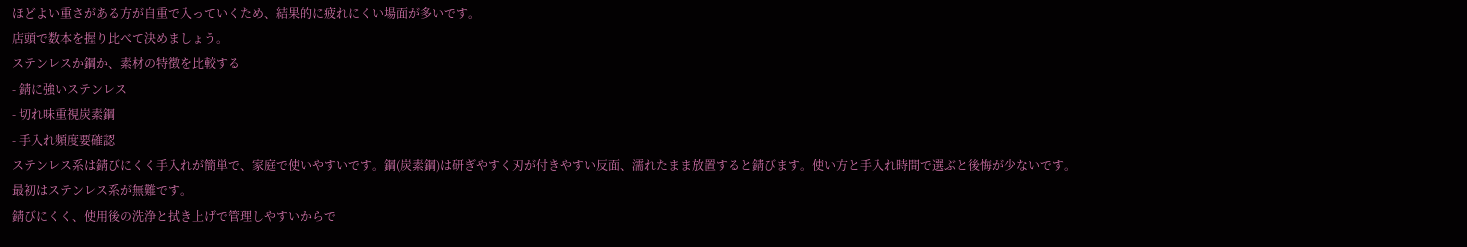ほどよい重さがある方が自重で入っていくため、結果的に疲れにくい場面が多いです。
店頭で数本を握り比べて決めましょう。
ステンレスか鋼か、素材の特徴を比較する
- 錆に強いステンレス
- 切れ味重視炭素鋼
- 手入れ頻度要確認
ステンレス系は錆びにくく手入れが簡単で、家庭で使いやすいです。鋼(炭素鋼)は研ぎやすく刃が付きやすい反面、濡れたまま放置すると錆びます。使い方と手入れ時間で選ぶと後悔が少ないです。
最初はステンレス系が無難です。
錆びにくく、使用後の洗浄と拭き上げで管理しやすいからで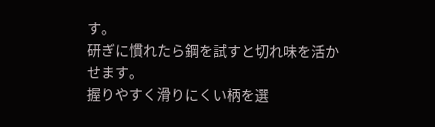す。
研ぎに慣れたら鋼を試すと切れ味を活かせます。
握りやすく滑りにくい柄を選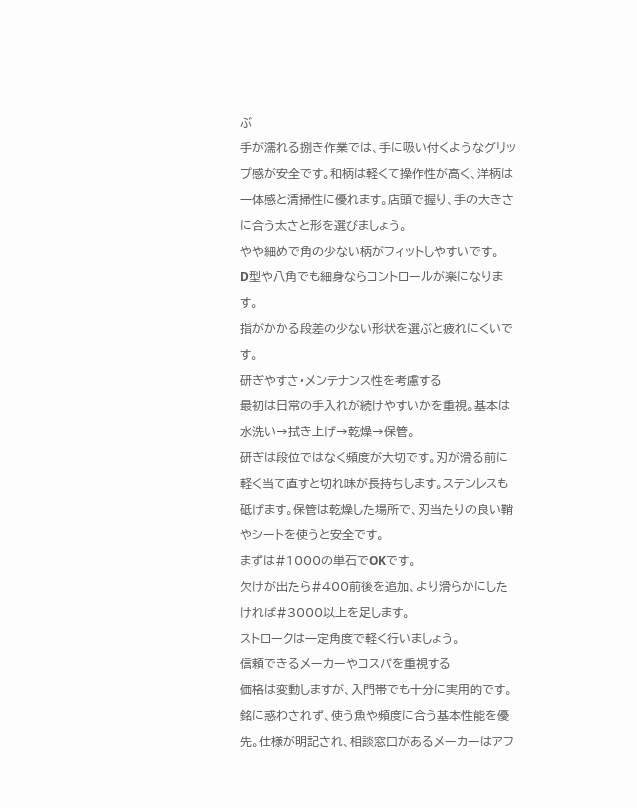ぶ
手が濡れる捌き作業では、手に吸い付くようなグリップ感が安全です。和柄は軽くて操作性が高く、洋柄は一体感と清掃性に優れます。店頭で握り、手の大きさに合う太さと形を選びましょう。
やや細めで角の少ない柄がフィットしやすいです。
D型や八角でも細身ならコントロールが楽になります。
指がかかる段差の少ない形状を選ぶと疲れにくいです。
研ぎやすさ・メンテナンス性を考慮する
最初は日常の手入れが続けやすいかを重視。基本は水洗い→拭き上げ→乾燥→保管。
研ぎは段位ではなく頻度が大切です。刃が滑る前に軽く当て直すと切れ味が長持ちします。ステンレスも砥げます。保管は乾燥した場所で、刃当たりの良い鞘やシートを使うと安全です。
まずは#1000の単石でOKです。
欠けが出たら#400前後を追加、より滑らかにしたければ#3000以上を足します。
ストロークは一定角度で軽く行いましょう。
信頼できるメーカーやコスパを重視する
価格は変動しますが、入門帯でも十分に実用的です。銘に惑わされず、使う魚や頻度に合う基本性能を優先。仕様が明記され、相談窓口があるメーカーはアフ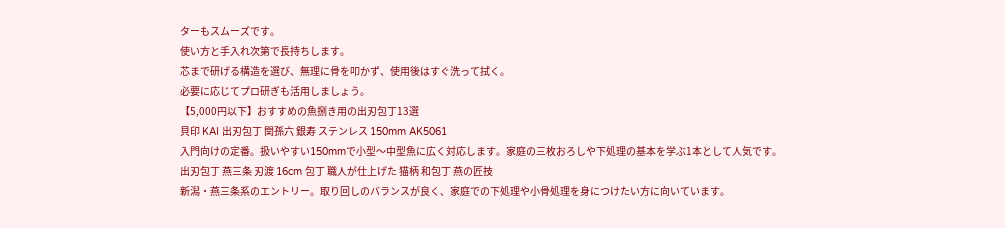ターもスムーズです。
使い方と手入れ次第で長持ちします。
芯まで研げる構造を選び、無理に骨を叩かず、使用後はすぐ洗って拭く。
必要に応じてプロ研ぎも活用しましょう。
【5,000円以下】おすすめの魚捌き用の出刃包丁13選
貝印 KAI 出刃包丁 関孫六 銀寿 ステンレス 150mm AK5061
入門向けの定番。扱いやすい150mmで小型〜中型魚に広く対応します。家庭の三枚おろしや下処理の基本を学ぶ1本として人気です。
出刃包丁 燕三条 刃渡 16cm 包丁 職人が仕上げた 猫柄 和包丁 燕の匠技
新潟・燕三条系のエントリー。取り回しのバランスが良く、家庭での下処理や小骨処理を身につけたい方に向いています。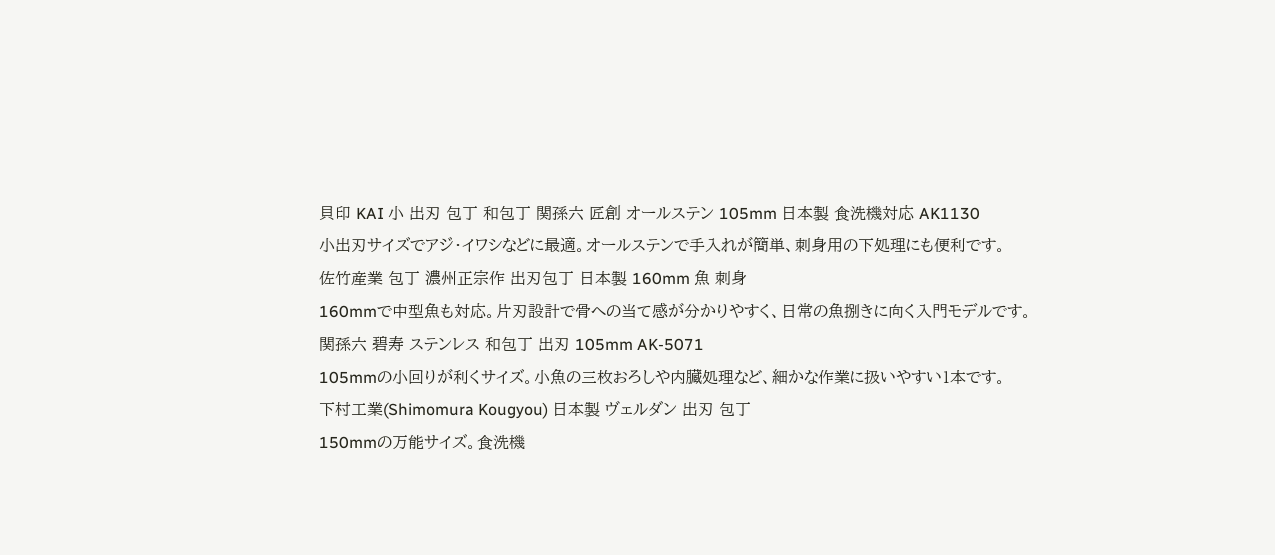貝印 KAI 小 出刃 包丁 和包丁 関孫六 匠創 オールステン 105mm 日本製 食洗機対応 AK1130
小出刃サイズでアジ・イワシなどに最適。オールステンで手入れが簡単、刺身用の下処理にも便利です。
佐竹産業 包丁 濃州正宗作 出刃包丁 日本製 160mm 魚 刺身
160mmで中型魚も対応。片刃設計で骨への当て感が分かりやすく、日常の魚捌きに向く入門モデルです。
関孫六 碧寿 ステンレス 和包丁 出刃 105mm AK-5071
105mmの小回りが利くサイズ。小魚の三枚おろしや内臓処理など、細かな作業に扱いやすい1本です。
下村工業(Shimomura Kougyou) 日本製 ヴェルダン 出刃 包丁
150mmの万能サイズ。食洗機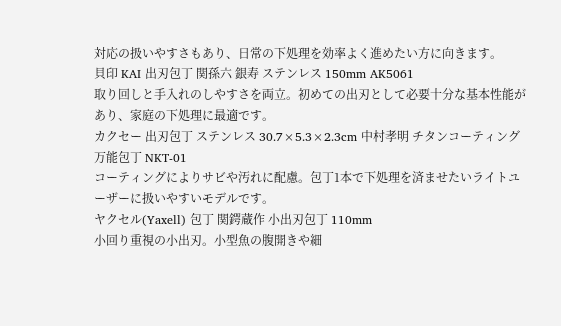対応の扱いやすさもあり、日常の下処理を効率よく進めたい方に向きます。
貝印 KAI 出刃包丁 関孫六 銀寿 ステンレス 150mm AK5061
取り回しと手入れのしやすさを両立。初めての出刃として必要十分な基本性能があり、家庭の下処理に最適です。
カクセー 出刃包丁 ステンレス 30.7×5.3×2.3cm 中村孝明 チタンコーティング万能包丁 NKT-01
コーティングによりサビや汚れに配慮。包丁1本で下処理を済ませたいライトユーザーに扱いやすいモデルです。
ヤクセル(Yaxell) 包丁 関鍔蔵作 小出刃包丁 110mm
小回り重視の小出刃。小型魚の腹開きや細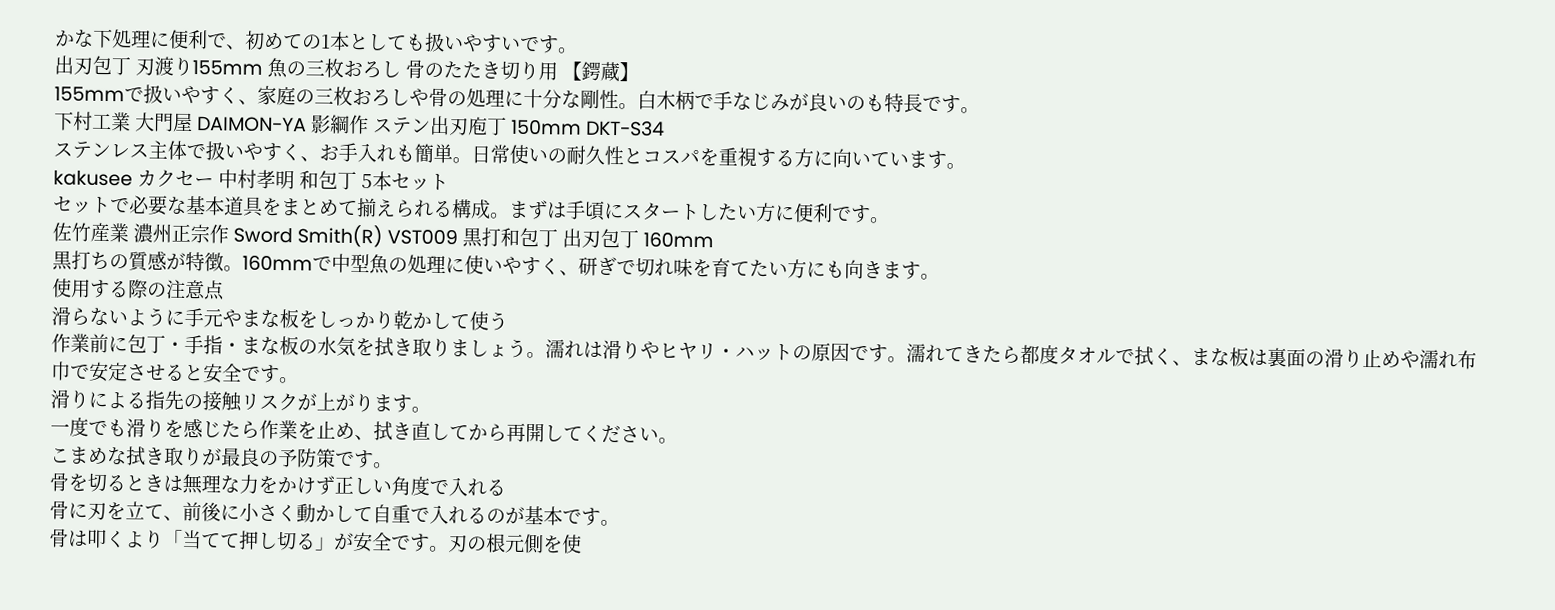かな下処理に便利で、初めての1本としても扱いやすいです。
出刃包丁 刃渡り155mm 魚の三枚おろし 骨のたたき切り用 【鍔蔵】
155mmで扱いやすく、家庭の三枚おろしや骨の処理に十分な剛性。白木柄で手なじみが良いのも特長です。
下村工業 大門屋 DAIMON-YA 影綱作 ステン出刃庖丁 150mm DKT-S34
ステンレス主体で扱いやすく、お手入れも簡単。日常使いの耐久性とコスパを重視する方に向いています。
kakusee カクセー 中村孝明 和包丁 5本セット
セットで必要な基本道具をまとめて揃えられる構成。まずは手頃にスタートしたい方に便利です。
佐竹産業 濃州正宗作 Sword Smith(R) VST009 黒打和包丁 出刃包丁 160mm
黒打ちの質感が特徴。160mmで中型魚の処理に使いやすく、研ぎで切れ味を育てたい方にも向きます。
使用する際の注意点
滑らないように手元やまな板をしっかり乾かして使う
作業前に包丁・手指・まな板の水気を拭き取りましょう。濡れは滑りやヒヤリ・ハットの原因です。濡れてきたら都度タオルで拭く、まな板は裏面の滑り止めや濡れ布巾で安定させると安全です。
滑りによる指先の接触リスクが上がります。
一度でも滑りを感じたら作業を止め、拭き直してから再開してください。
こまめな拭き取りが最良の予防策です。
骨を切るときは無理な力をかけず正しい角度で入れる
骨に刃を立て、前後に小さく動かして自重で入れるのが基本です。
骨は叩くより「当てて押し切る」が安全です。刃の根元側を使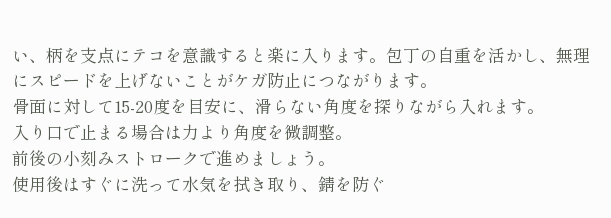い、柄を支点にテコを意識すると楽に入ります。包丁の自重を活かし、無理にスピードを上げないことがケガ防止につながります。
骨面に対して15-20度を目安に、滑らない角度を探りながら入れます。
入り口で止まる場合は力より角度を微調整。
前後の小刻みストロークで進めましょう。
使用後はすぐに洗って水気を拭き取り、錆を防ぐ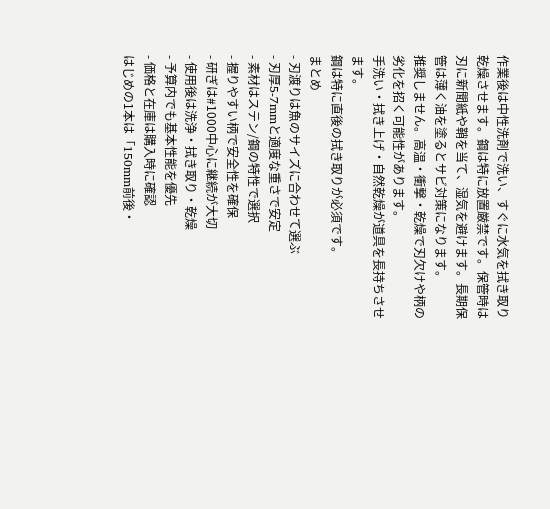作業後は中性洗剤で洗い、すぐに水気を拭き取り乾燥させます。鋼は特に放置厳禁です。保管時は刃に新聞紙や鞘を当て、湿気を避けます。長期保管は薄く油を塗るとサビ対策になります。
推奨しません。高温・衝撃・乾燥で刃欠けや柄の劣化を招く可能性があります。
手洗い・拭き上げ・自然乾燥が道具を長持ちさせます。
鋼は特に直後の拭き取りが必須です。
まとめ
- 刃渡りは魚のサイズに合わせて選ぶ
- 刃厚5-7mmと適度な重さで安定
- 素材はステン/鋼の特性で選択
- 握りやすい柄で安全性を確保
- 研ぎは#1000中心に継続が大切
- 使用後は洗浄・拭き取り・乾燥
- 予算内でも基本性能を優先
- 価格と在庫は購入時に確認
はじめの1本は「150mm前後・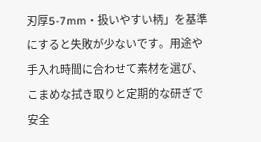刃厚5-7mm・扱いやすい柄」を基準にすると失敗が少ないです。用途や手入れ時間に合わせて素材を選び、こまめな拭き取りと定期的な研ぎで安全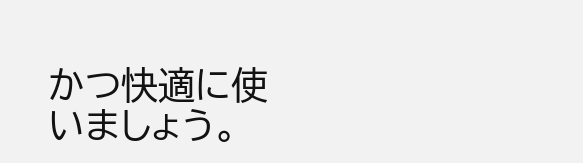かつ快適に使いましょう。